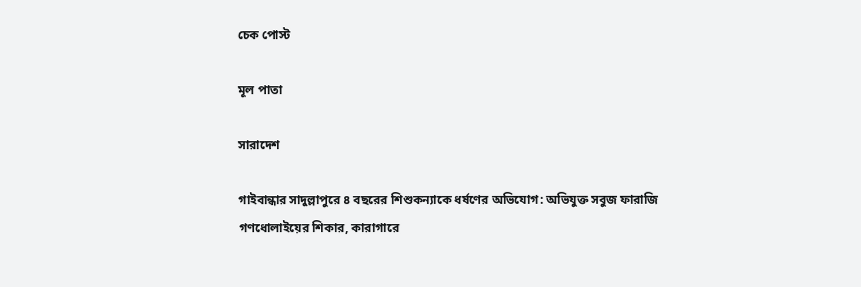চেক পোস্ট

মূল পাতা

সারাদেশ

গাইবান্ধার সাদুল্লাপুরে ৪ বছরের শিশুকন্যাকে ধর্ষণের অভিযোগ: অভিযুক্ত সবুজ ফারাজি গণধোলাইয়ের শিকার, কারাগারে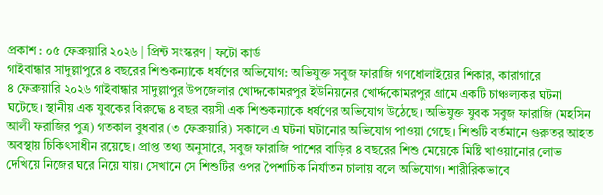প্রকাশ : ০৫ ফেব্রুয়ারি ২০২৬ | প্রিন্ট সংস্করণ | ফটো কার্ড
গাইবান্ধার সাদুল্লাপুরে ৪ বছরের শিশুকন্যাকে ধর্ষণের অভিযোগ: অভিযুক্ত সবুজ ফারাজি গণধোলাইয়ের শিকার, কারাগারে
৪ ফেব্রুয়ারি ২০২৬ গাইবান্ধার সাদুল্লাপুর উপজেলার খোদ্দকোমরপুর ইউনিয়নের খোর্দ্দকোমরপুর গ্রামে একটি চাঞ্চল্যকর ঘটনা ঘটেছে। স্থানীয় এক যুবকের বিরুদ্ধে ৪ বছর বয়সী এক শিশুকন্যাকে ধর্ষণের অভিযোগ উঠেছে। অভিযুক্ত যুবক সবুজ ফারাজি (মহসিন আলী ফরাজির পুত্র) গতকাল বুধবার (৩ ফেব্রুয়ারি) সকালে এ ঘটনা ঘটানোর অভিযোগ পাওয়া গেছে। শিশুটি বর্তমানে গুরুতর আহত অবস্থায় চিকিৎসাধীন রয়েছে। প্রাপ্ত তথ্য অনুসারে, সবুজ ফারাজি পাশের বাড়ির ৪ বছরের শিশু মেয়েকে মিষ্টি খাওয়ানোর লোভ দেখিয়ে নিজের ঘরে নিয়ে যায়। সেখানে সে শিশুটির ওপর পৈশাচিক নির্যাতন চালায় বলে অভিযোগ। শারীরিকভাবে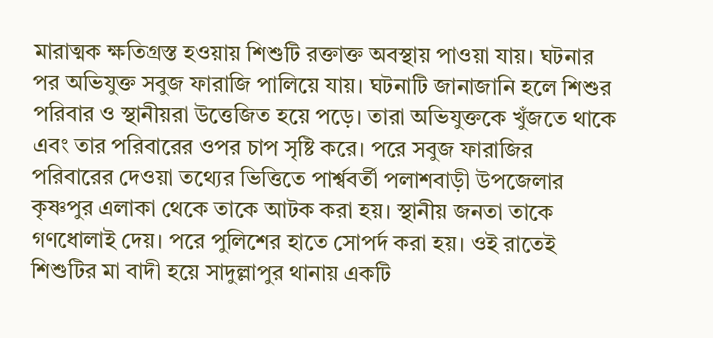মারাত্মক ক্ষতিগ্রস্ত হওয়ায় শিশুটি রক্তাক্ত অবস্থায় পাওয়া যায়। ঘটনার পর অভিযুক্ত সবুজ ফারাজি পালিয়ে যায়। ঘটনাটি জানাজানি হলে শিশুর পরিবার ও স্থানীয়রা উত্তেজিত হয়ে পড়ে। তারা অভিযুক্তকে খুঁজতে থাকে এবং তার পরিবারের ওপর চাপ সৃষ্টি করে। পরে সবুজ ফারাজির পরিবারের দেওয়া তথ্যের ভিত্তিতে পার্শ্ববর্তী পলাশবাড়ী উপজেলার কৃষ্ণপুর এলাকা থেকে তাকে আটক করা হয়। স্থানীয় জনতা তাকে গণধোলাই দেয়। পরে পুলিশের হাতে সোপর্দ করা হয়। ওই রাতেই শিশুটির মা বাদী হয়ে সাদুল্লাপুর থানায় একটি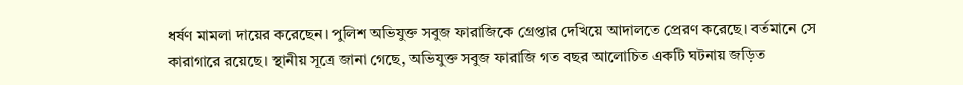ধর্ষণ মামলা দায়ের করেছেন। পুলিশ অভিযুক্ত সবুজ ফারাজিকে গ্রেপ্তার দেখিয়ে আদালতে প্রেরণ করেছে। বর্তমানে সে কারাগারে রয়েছে। স্থানীয় সূত্রে জানা গেছে, অভিযুক্ত সবুজ ফারাজি গত বছর আলোচিত একটি ঘটনায় জড়িত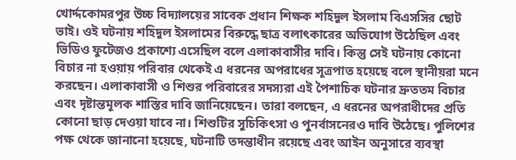খোর্দ্দকোমরপুর উচ্চ বিদ্যালয়ের সাবেক প্রধান শিক্ষক শহিদুল ইসলাম বিএসসির ছোট ভাই। ওই ঘটনায় শহিদুল ইসলামের বিরুদ্ধে ছাত্র বলাৎকারের অভিযোগ উঠেছিল এবং ভিডিও ফুটেজও প্রকাশ্যে এসেছিল বলে এলাকাবাসীর দাবি। কিন্তু সেই ঘটনায় কোনো বিচার না হওয়ায় পরিবার থেকেই এ ধরনের অপরাধের সূত্রপাত হয়েছে বলে স্থানীয়রা মনে করছেন। এলাকাবাসী ও শিশুর পরিবারের সদস্যরা এই পৈশাচিক ঘটনার দ্রুততম বিচার এবং দৃষ্টান্তমূলক শাস্তির দাবি জানিয়েছেন। তারা বলছেন, এ ধরনের অপরাধীদের প্রতি কোনো ছাড় দেওয়া যাবে না। শিশুটির সুচিকিৎসা ও পুনর্বাসনেরও দাবি উঠেছে। পুলিশের পক্ষ থেকে জানানো হয়েছে, ঘটনাটি তদন্তাধীন রয়েছে এবং আইন অনুসারে ব্যবস্থা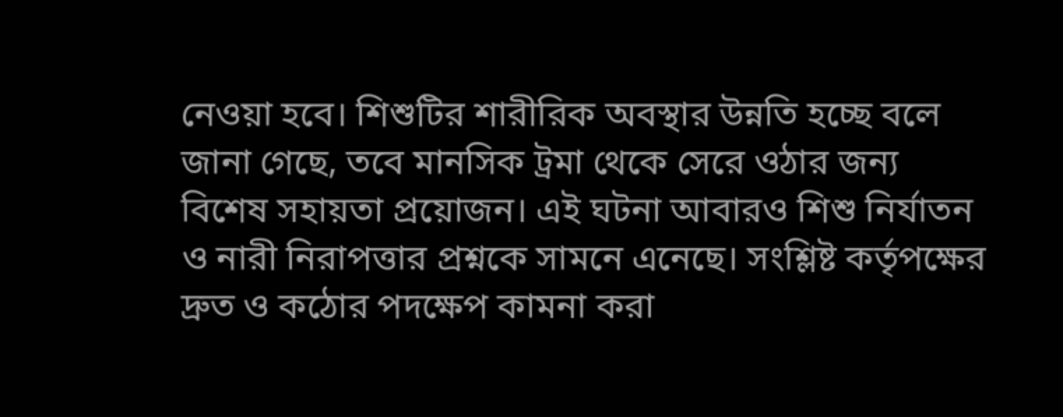নেওয়া হবে। শিশুটির শারীরিক অবস্থার উন্নতি হচ্ছে বলে জানা গেছে, তবে মানসিক ট্রমা থেকে সেরে ওঠার জন্য বিশেষ সহায়তা প্রয়োজন। এই ঘটনা আবারও শিশু নির্যাতন ও নারী নিরাপত্তার প্রশ্নকে সামনে এনেছে। সংশ্লিষ্ট কর্তৃপক্ষের দ্রুত ও কঠোর পদক্ষেপ কামনা করা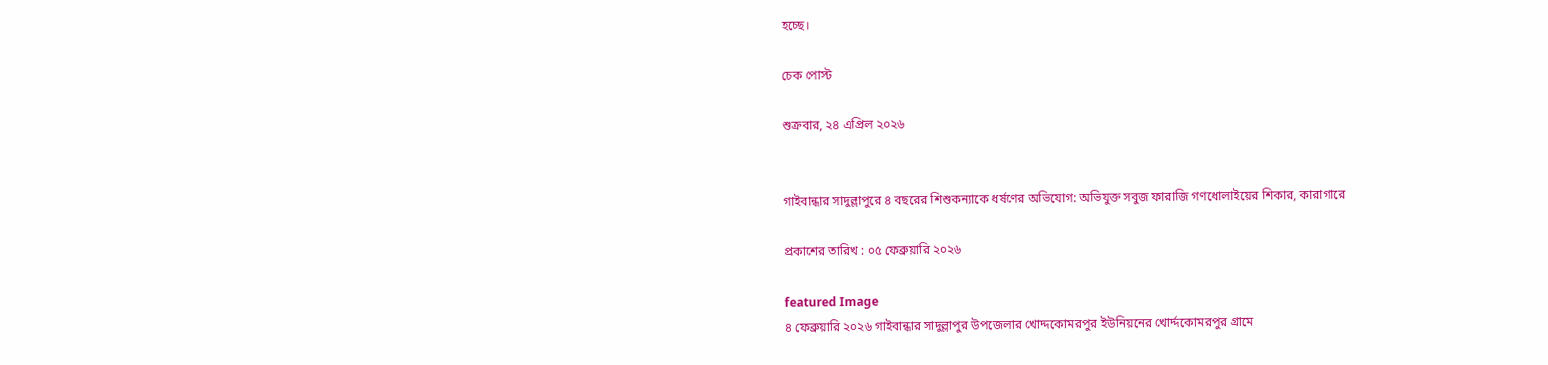হচ্ছে।

চেক পোস্ট

শুক্রবার, ২৪ এপ্রিল ২০২৬


গাইবান্ধার সাদুল্লাপুরে ৪ বছরের শিশুকন্যাকে ধর্ষণের অভিযোগ: অভিযুক্ত সবুজ ফারাজি গণধোলাইয়ের শিকার, কারাগারে

প্রকাশের তারিখ : ০৫ ফেব্রুয়ারি ২০২৬

featured Image
৪ ফেব্রুয়ারি ২০২৬ গাইবান্ধার সাদুল্লাপুর উপজেলার খোদ্দকোমরপুর ইউনিয়নের খোর্দ্দকোমরপুর গ্রামে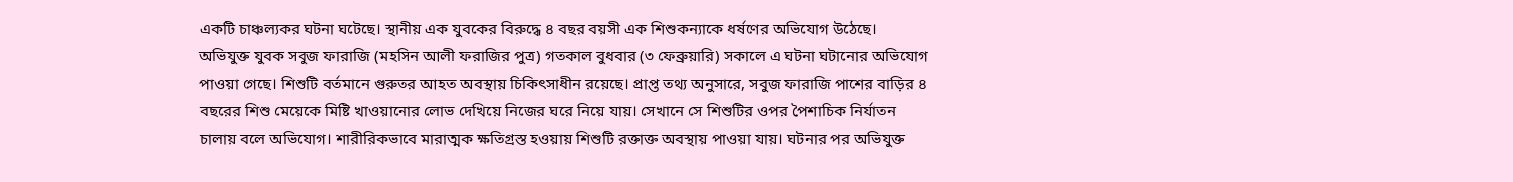একটি চাঞ্চল্যকর ঘটনা ঘটেছে। স্থানীয় এক যুবকের বিরুদ্ধে ৪ বছর বয়সী এক শিশুকন্যাকে ধর্ষণের অভিযোগ উঠেছে। অভিযুক্ত যুবক সবুজ ফারাজি (মহসিন আলী ফরাজির পুত্র) গতকাল বুধবার (৩ ফেব্রুয়ারি) সকালে এ ঘটনা ঘটানোর অভিযোগ পাওয়া গেছে। শিশুটি বর্তমানে গুরুতর আহত অবস্থায় চিকিৎসাধীন রয়েছে। প্রাপ্ত তথ্য অনুসারে, সবুজ ফারাজি পাশের বাড়ির ৪ বছরের শিশু মেয়েকে মিষ্টি খাওয়ানোর লোভ দেখিয়ে নিজের ঘরে নিয়ে যায়। সেখানে সে শিশুটির ওপর পৈশাচিক নির্যাতন চালায় বলে অভিযোগ। শারীরিকভাবে মারাত্মক ক্ষতিগ্রস্ত হওয়ায় শিশুটি রক্তাক্ত অবস্থায় পাওয়া যায়। ঘটনার পর অভিযুক্ত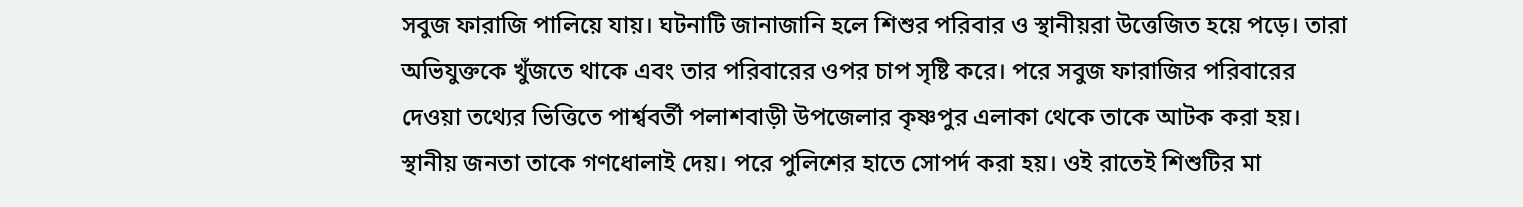সবুজ ফারাজি পালিয়ে যায়। ঘটনাটি জানাজানি হলে শিশুর পরিবার ও স্থানীয়রা উত্তেজিত হয়ে পড়ে। তারা অভিযুক্তকে খুঁজতে থাকে এবং তার পরিবারের ওপর চাপ সৃষ্টি করে। পরে সবুজ ফারাজির পরিবারের দেওয়া তথ্যের ভিত্তিতে পার্শ্ববর্তী পলাশবাড়ী উপজেলার কৃষ্ণপুর এলাকা থেকে তাকে আটক করা হয়। স্থানীয় জনতা তাকে গণধোলাই দেয়। পরে পুলিশের হাতে সোপর্দ করা হয়। ওই রাতেই শিশুটির মা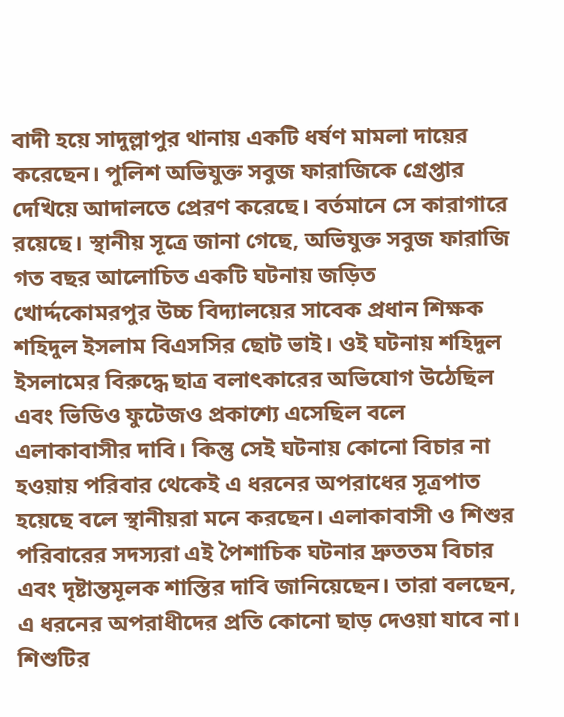বাদী হয়ে সাদুল্লাপুর থানায় একটি ধর্ষণ মামলা দায়ের করেছেন। পুলিশ অভিযুক্ত সবুজ ফারাজিকে গ্রেপ্তার দেখিয়ে আদালতে প্রেরণ করেছে। বর্তমানে সে কারাগারে রয়েছে। স্থানীয় সূত্রে জানা গেছে, অভিযুক্ত সবুজ ফারাজি গত বছর আলোচিত একটি ঘটনায় জড়িত খোর্দ্দকোমরপুর উচ্চ বিদ্যালয়ের সাবেক প্রধান শিক্ষক শহিদুল ইসলাম বিএসসির ছোট ভাই। ওই ঘটনায় শহিদুল ইসলামের বিরুদ্ধে ছাত্র বলাৎকারের অভিযোগ উঠেছিল এবং ভিডিও ফুটেজও প্রকাশ্যে এসেছিল বলে এলাকাবাসীর দাবি। কিন্তু সেই ঘটনায় কোনো বিচার না হওয়ায় পরিবার থেকেই এ ধরনের অপরাধের সূত্রপাত হয়েছে বলে স্থানীয়রা মনে করছেন। এলাকাবাসী ও শিশুর পরিবারের সদস্যরা এই পৈশাচিক ঘটনার দ্রুততম বিচার এবং দৃষ্টান্তমূলক শাস্তির দাবি জানিয়েছেন। তারা বলছেন, এ ধরনের অপরাধীদের প্রতি কোনো ছাড় দেওয়া যাবে না। শিশুটির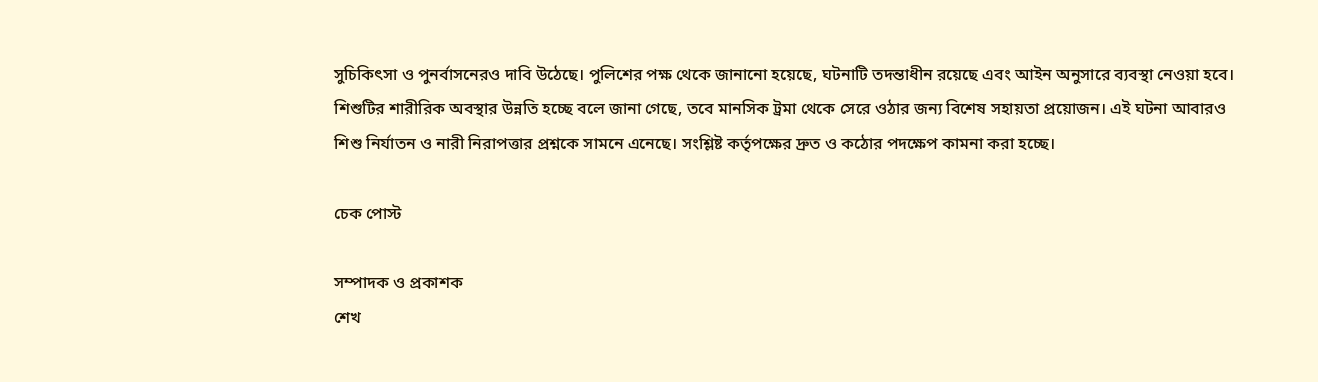সুচিকিৎসা ও পুনর্বাসনেরও দাবি উঠেছে। পুলিশের পক্ষ থেকে জানানো হয়েছে, ঘটনাটি তদন্তাধীন রয়েছে এবং আইন অনুসারে ব্যবস্থা নেওয়া হবে। শিশুটির শারীরিক অবস্থার উন্নতি হচ্ছে বলে জানা গেছে, তবে মানসিক ট্রমা থেকে সেরে ওঠার জন্য বিশেষ সহায়তা প্রয়োজন। এই ঘটনা আবারও শিশু নির্যাতন ও নারী নিরাপত্তার প্রশ্নকে সামনে এনেছে। সংশ্লিষ্ট কর্তৃপক্ষের দ্রুত ও কঠোর পদক্ষেপ কামনা করা হচ্ছে।

চেক পোস্ট

সম্পাদক ও প্রকাশক
শেখ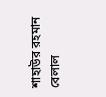শাহাউর রহমান বেলাল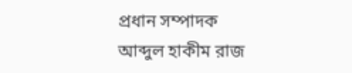প্রধান সম্পাদক
আব্দুল হাকীম রাজ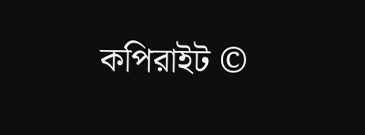কপিরাইট ©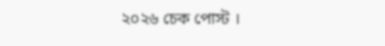২০২৬ চেক পোস্ট ।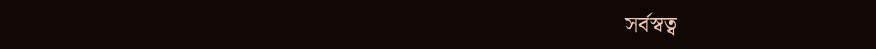সর্বস্বত্ব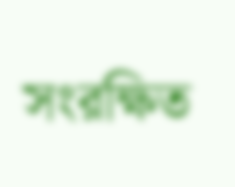সংরক্ষিত